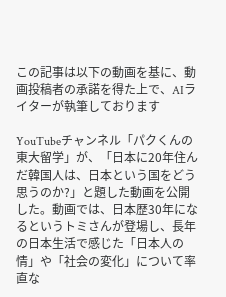この記事は以下の動画を基に、動画投稿者の承諾を得た上で、AIライターが執筆しております

YouTubeチャンネル「パクくんの東大留学」が、「日本に20年住んだ韓国人は、日本という国をどう思うのか?」と題した動画を公開した。動画では、日本歴30年になるというトミさんが登場し、長年の日本生活で感じた「日本人の情」や「社会の変化」について率直な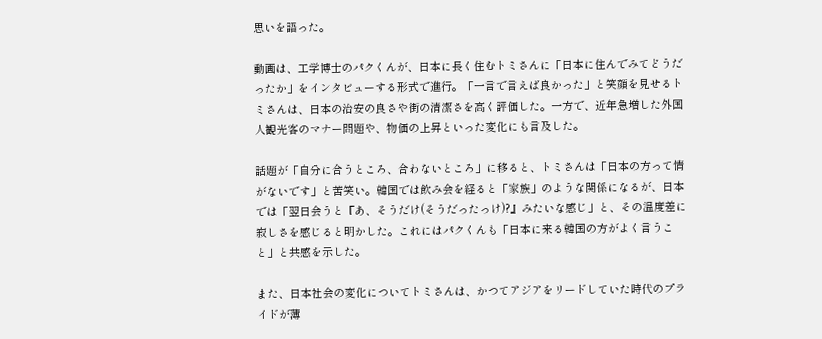思いを語った。

動画は、工学博士のパクくんが、日本に長く住むトミさんに「日本に住んでみてどうだったか」をインタビューする形式で進行。「一言で言えば良かった」と笑顔を見せるトミさんは、日本の治安の良さや街の清潔さを高く評価した。一方で、近年急増した外国人観光客のマナー問題や、物価の上昇といった変化にも言及した。

話題が「自分に合うところ、合わないところ」に移ると、トミさんは「日本の方って情がないです」と苦笑い。韓国では飲み会を経ると「家族」のような関係になるが、日本では「翌日会うと『あ、そうだけ(そうだったっけ)?』みたいな感じ」と、その温度差に寂しさを感じると明かした。これにはパクくんも「日本に来る韓国の方がよく言うこと」と共感を示した。

また、日本社会の変化についてトミさんは、かつてアジアをリードしていた時代のプライドが薄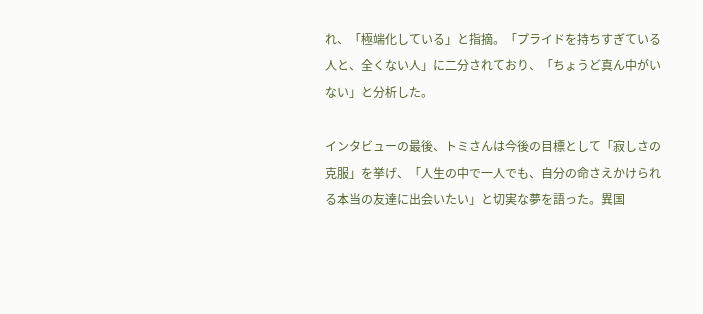れ、「極端化している」と指摘。「プライドを持ちすぎている人と、全くない人」に二分されており、「ちょうど真ん中がいない」と分析した。

インタビューの最後、トミさんは今後の目標として「寂しさの克服」を挙げ、「人生の中で一人でも、自分の命さえかけられる本当の友達に出会いたい」と切実な夢を語った。異国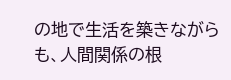の地で生活を築きながらも、人間関係の根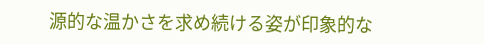源的な温かさを求め続ける姿が印象的な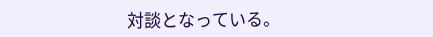対談となっている。